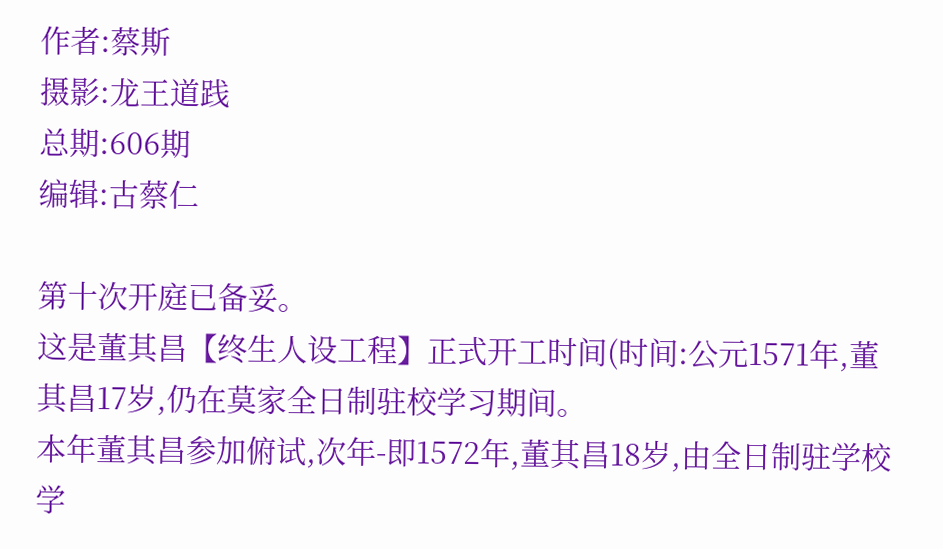作者:蔡斯
摄影:龙王道践
总期:606期
编辑:古蔡仁

第十次开庭已备妥。
这是董其昌【终生人设工程】正式开工时间(时间:公元1571年,董其昌17岁,仍在莫家全日制驻校学习期间。
本年董其昌参加俯试,次年-即1572年,董其昌18岁,由全日制驻学校学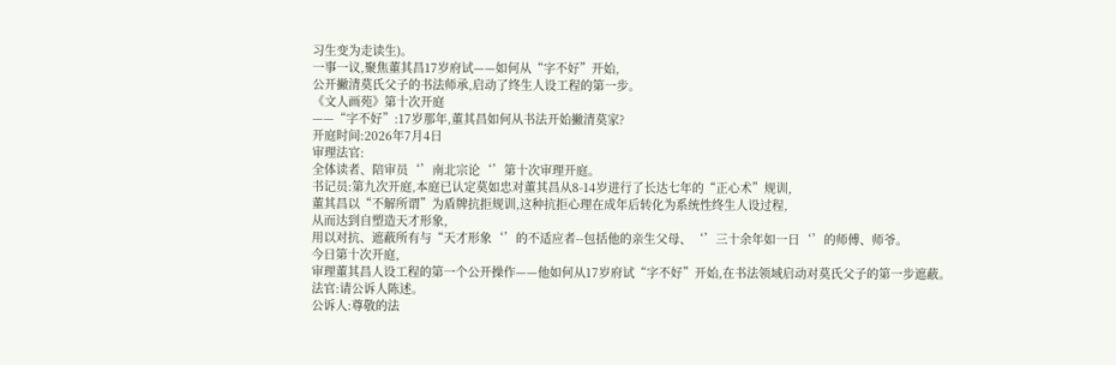习生变为走读生)。
一事一议,聚焦董其昌17岁府试——如何从“字不好”开始,
公开撇清莫氏父子的书法师承,启动了终生人设工程的第一步。
《文人画苑》第十次开庭
——“字不好”:17岁那年,董其昌如何从书法开始撇清莫家?
开庭时间:2026年7月4日
审理法官:
全体读者、陪审员‘’南北宗论‘’第十次审理开庭。
书记员:第九次开庭,本庭已认定莫如忠对董其昌从8-14岁进行了长达七年的“正心术”规训,
董其昌以“不解所谓”为盾牌抗拒规训,这种抗拒心理在成年后转化为系统性终生人设过程,
从而达到自塑造天才形象,
用以对抗、遮蔽所有与“天才形象‘’的不适应者--包括他的亲生父母、‘’三十余年如一日‘’的师傅、师爷。
今日第十次开庭,
审理董其昌人设工程的第一个公开操作——他如何从17岁府试“字不好”开始,在书法领域启动对莫氏父子的第一步遮蔽。
法官:请公诉人陈述。
公诉人:尊敬的法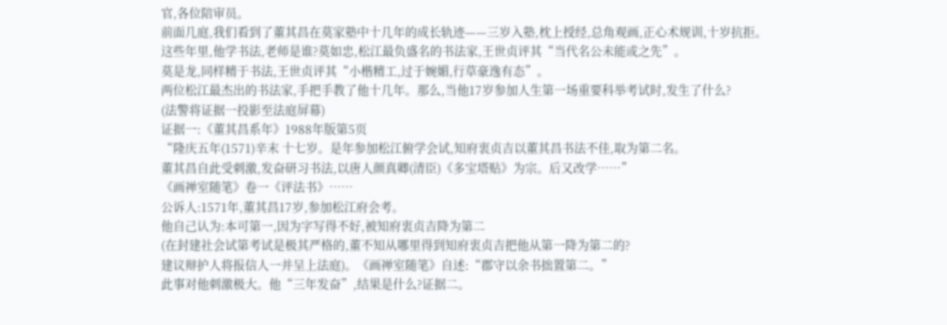官,各位陪审员。
前面几庭,我们看到了董其昌在莫家塾中十几年的成长轨迹——三岁入塾,枕上授经,总角观画,正心术规训,十岁抗拒。
这些年里,他学书法,老师是谁?莫如忠,松江最负盛名的书法家,王世贞评其“当代名公未能或之先”。
莫是龙,同样精于书法,王世贞评其“小楷精工,过于婉媚,行草豪逸有态”。
两位松江最杰出的书法家,手把手教了他十几年。那么,当他17岁参加人生第一场重要科举考试时,发生了什么?
(法警将证据一投影至法庭屏幕)
证据一:《董其昌系年》1988年版第5页
“隆庆五年(1571)辛末 十七岁。是年参加松江俯学会试,知府衷贞吉以董其昌书法不佳,取为第二名。
董其昌自此受刺激,发奋研习书法,以唐人颜真卿(清臣)《多宝塔贴》为宗。后又改学……”
《画禅室随笔》卷一《评法书》……
公诉人:1571年,董其昌17岁,参加松江府会考。
他自己认为:本可第一,因为字写得不好,被知府衷贞吉降为第二
(在封建社会试第考试是极其严格的,董不知从哪里得到知府衷贞吉把他从第一降为第二的?
建议辩护人将报信人一并呈上法庭)。《画禅室随笔》自述:“郡守以余书拙置第二。”
此事对他刺激极大。他“三年发奋”,结果是什么?证据二。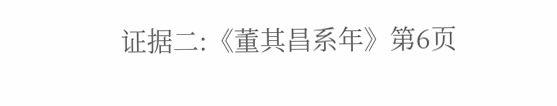证据二:《董其昌系年》第6页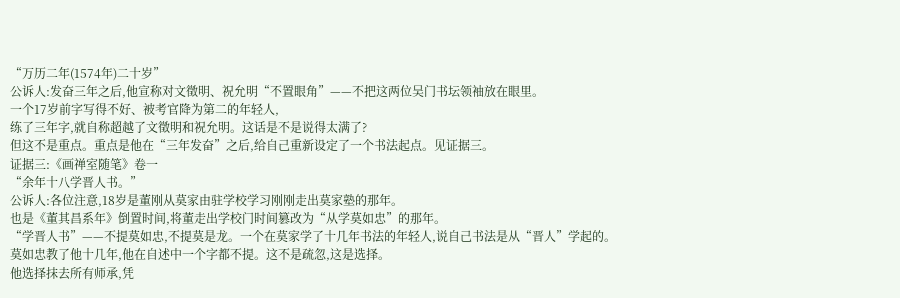“万历二年(1574年)二十岁”
公诉人:发奋三年之后,他宣称对文徵明、祝允明“不置眼角”——不把这两位吴门书坛领袖放在眼里。
一个17岁前字写得不好、被考官降为第二的年轻人,
练了三年字,就自称超越了文徵明和祝允明。这话是不是说得太满了?
但这不是重点。重点是他在“三年发奋”之后,给自己重新设定了一个书法起点。见证据三。
证据三:《画禅室随笔》卷一
“余年十八学晋人书。”
公诉人:各位注意,18岁是董刚从莫家由驻学校学习刚刚走出莫家塾的那年。
也是《董其昌系年》倒置时间,将董走出学校门时间篡改为“从学莫如忠”的那年。
“学晋人书”——不提莫如忠,不提莫是龙。一个在莫家学了十几年书法的年轻人,说自己书法是从“晋人”学起的。
莫如忠教了他十几年,他在自述中一个字都不提。这不是疏忽,这是选择。
他选择抹去所有师承,凭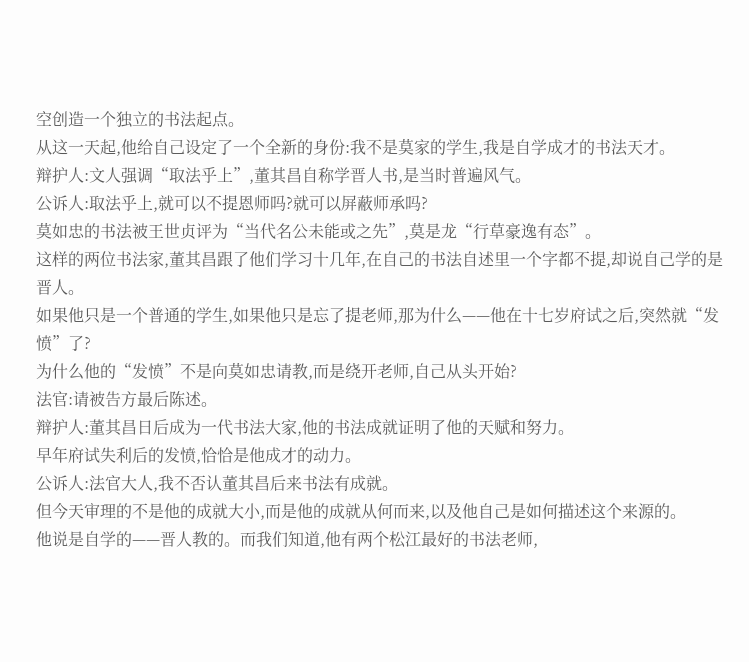空创造一个独立的书法起点。
从这一天起,他给自己设定了一个全新的身份:我不是莫家的学生,我是自学成才的书法天才。
辩护人:文人强调“取法乎上”,董其昌自称学晋人书,是当时普遍风气。
公诉人:取法乎上,就可以不提恩师吗?就可以屏蔽师承吗?
莫如忠的书法被王世贞评为“当代名公未能或之先”,莫是龙“行草豪逸有态”。
这样的两位书法家,董其昌跟了他们学习十几年,在自己的书法自述里一个字都不提,却说自己学的是晋人。
如果他只是一个普通的学生,如果他只是忘了提老师,那为什么——他在十七岁府试之后,突然就“发愤”了?
为什么他的“发愤”不是向莫如忠请教,而是绕开老师,自己从头开始?
法官:请被告方最后陈述。
辩护人:董其昌日后成为一代书法大家,他的书法成就证明了他的天赋和努力。
早年府试失利后的发愤,恰恰是他成才的动力。
公诉人:法官大人,我不否认董其昌后来书法有成就。
但今天审理的不是他的成就大小,而是他的成就从何而来,以及他自己是如何描述这个来源的。
他说是自学的——晋人教的。而我们知道,他有两个松江最好的书法老师,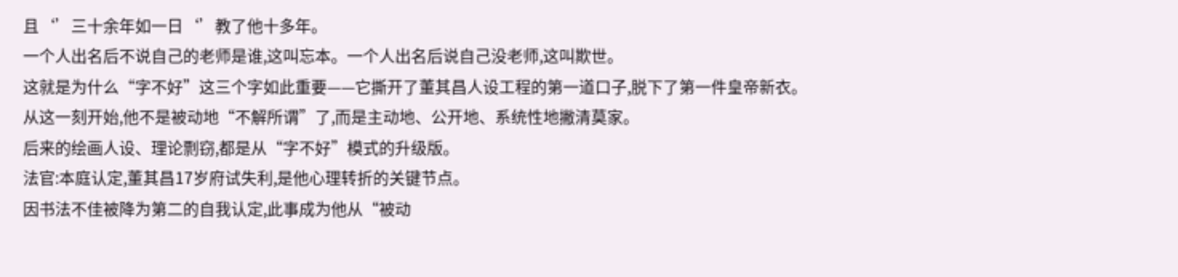且‘’三十余年如一日‘’教了他十多年。
一个人出名后不说自己的老师是谁,这叫忘本。一个人出名后说自己没老师,这叫欺世。
这就是为什么“字不好”这三个字如此重要——它撕开了董其昌人设工程的第一道口子,脱下了第一件皇帝新衣。
从这一刻开始,他不是被动地“不解所谓”了,而是主动地、公开地、系统性地撇清莫家。
后来的绘画人设、理论剽窃,都是从“字不好”模式的升级版。
法官:本庭认定,董其昌17岁府试失利,是他心理转折的关键节点。
因书法不佳被降为第二的自我认定,此事成为他从“被动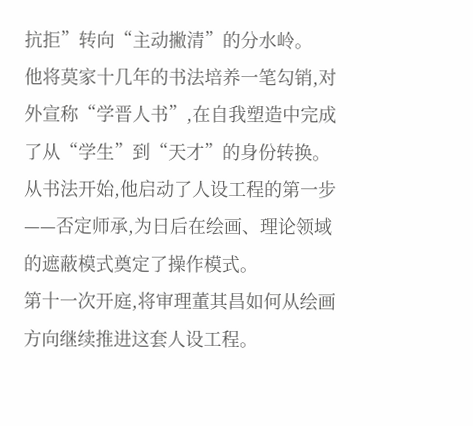抗拒”转向“主动撇清”的分水岭。
他将莫家十几年的书法培养一笔勾销,对外宣称“学晋人书”,在自我塑造中完成了从“学生”到“天才”的身份转换。
从书法开始,他启动了人设工程的第一步——否定师承,为日后在绘画、理论领域的遮蔽模式奠定了操作模式。
第十一次开庭,将审理董其昌如何从绘画方向继续推进这套人设工程。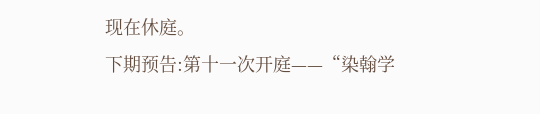现在休庭。
下期预告:第十一次开庭——“染翰学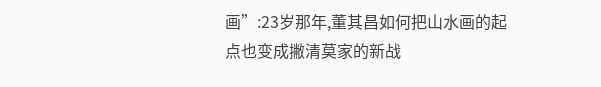画”:23岁那年,董其昌如何把山水画的起点也变成撇清莫家的新战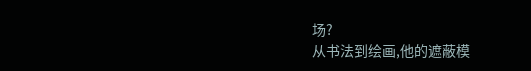场?
从书法到绘画,他的遮蔽模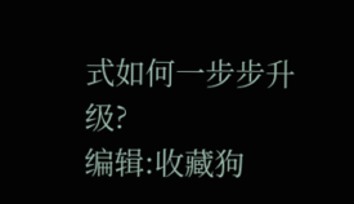式如何一步步升级?
编辑:收藏狗